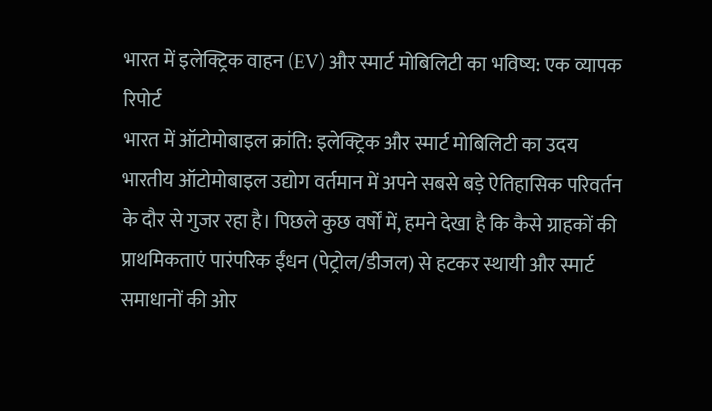भारत में इलेक्ट्रिक वाहन (EV) और स्मार्ट मोबिलिटी का भविष्य: एक व्यापक रिपोर्ट
भारत में ऑटोमोबाइल क्रांति: इलेक्ट्रिक और स्मार्ट मोबिलिटी का उदय
भारतीय ऑटोमोबाइल उद्योग वर्तमान में अपने सबसे बड़े ऐतिहासिक परिवर्तन के दौर से गुजर रहा है। पिछले कुछ वर्षों में, हमने देखा है कि कैसे ग्राहकों की प्राथमिकताएं पारंपरिक ईंधन (पेट्रोल/डीजल) से हटकर स्थायी और स्मार्ट समाधानों की ओर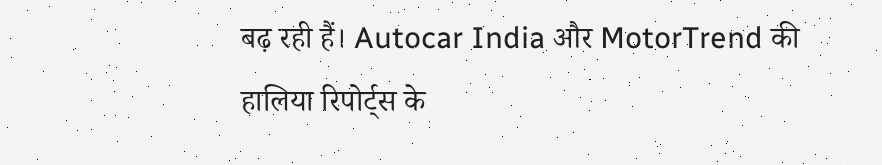बढ़ रही हैं। Autocar India और MotorTrend की हालिया रिपोर्ट्स के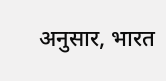अनुसार, भारत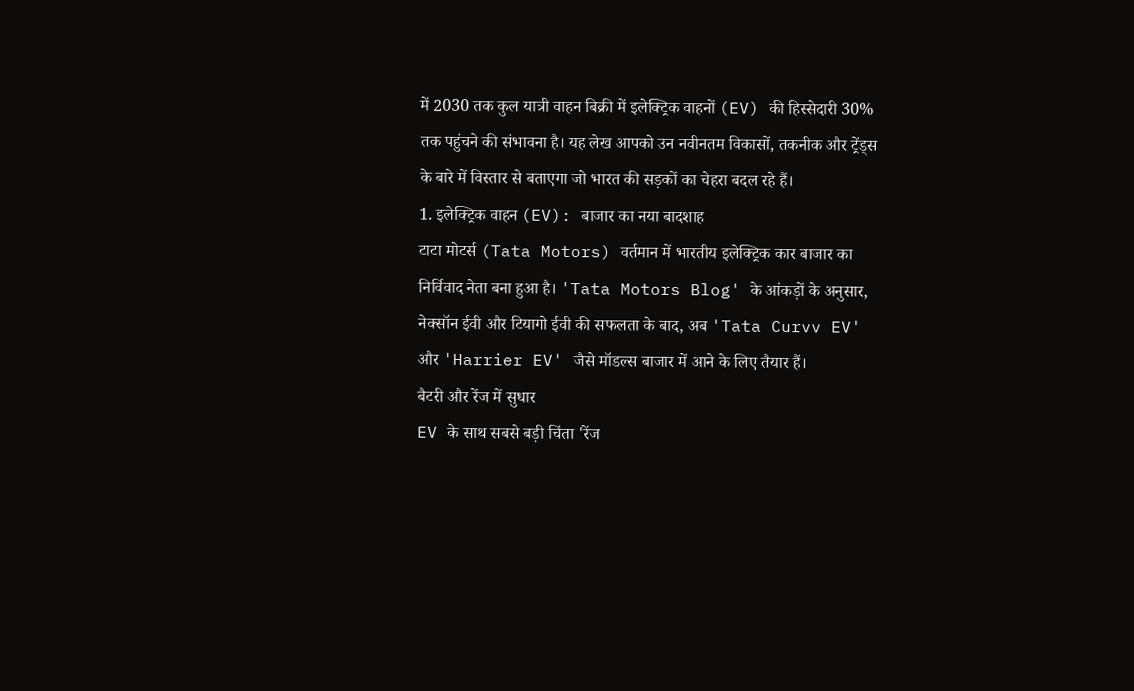में 2030 तक कुल यात्री वाहन बिक्री में इलेक्ट्रिक वाहनों (EV) की हिस्सेदारी 30% तक पहुंचने की संभावना है। यह लेख आपको उन नवीनतम विकासों, तकनीक और ट्रेंड्स के बारे में विस्तार से बताएगा जो भारत की सड़कों का चेहरा बदल रहे हैं।
1. इलेक्ट्रिक वाहन (EV): बाजार का नया बादशाह
टाटा मोटर्स (Tata Motors) वर्तमान में भारतीय इलेक्ट्रिक कार बाजार का निर्विवाद नेता बना हुआ है। 'Tata Motors Blog' के आंकड़ों के अनुसार, नेक्सॉन ईवी और टियागो ईवी की सफलता के बाद, अब 'Tata Curvv EV' और 'Harrier EV' जैसे मॉडल्स बाजार में आने के लिए तैयार हैं।
बैटरी और रेंज में सुधार
EV के साथ सबसे बड़ी चिंता 'रेंज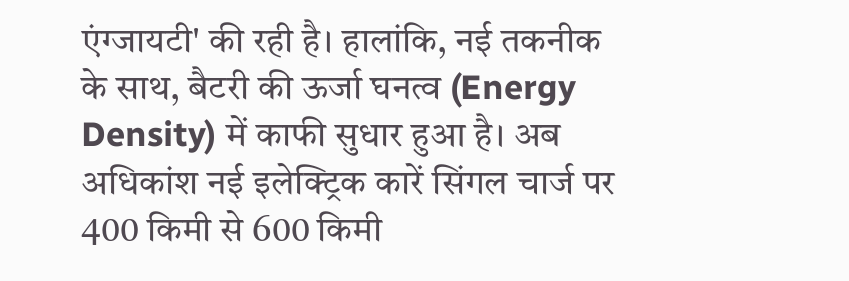एंग्जायटी' की रही है। हालांकि, नई तकनीक के साथ, बैटरी की ऊर्जा घनत्व (Energy Density) में काफी सुधार हुआ है। अब अधिकांश नई इलेक्ट्रिक कारें सिंगल चार्ज पर 400 किमी से 600 किमी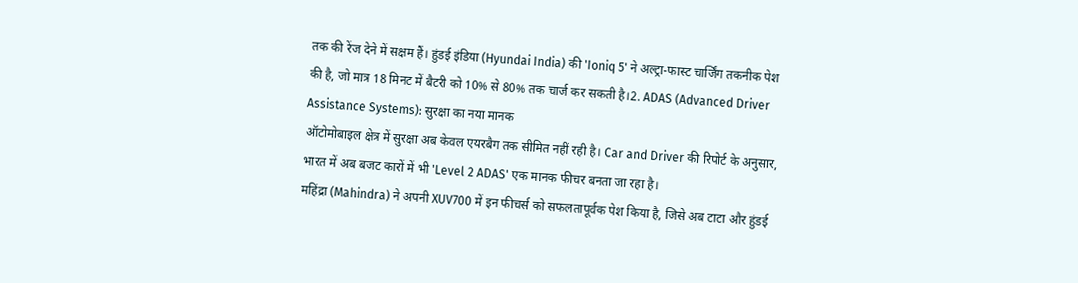तक की रेंज देने में सक्षम हैं। हुंडई इंडिया (Hyundai India) की 'Ioniq 5' ने अल्ट्रा-फास्ट चार्जिंग तकनीक पेश की है, जो मात्र 18 मिनट में बैटरी को 10% से 80% तक चार्ज कर सकती है।2. ADAS (Advanced Driver Assistance Systems): सुरक्षा का नया मानक
ऑटोमोबाइल क्षेत्र में सुरक्षा अब केवल एयरबैग तक सीमित नहीं रही है। Car and Driver की रिपोर्ट के अनुसार, भारत में अब बजट कारों में भी 'Level 2 ADAS' एक मानक फीचर बनता जा रहा है।
महिंद्रा (Mahindra) ने अपनी XUV700 में इन फीचर्स को सफलतापूर्वक पेश किया है, जिसे अब टाटा और हुंडई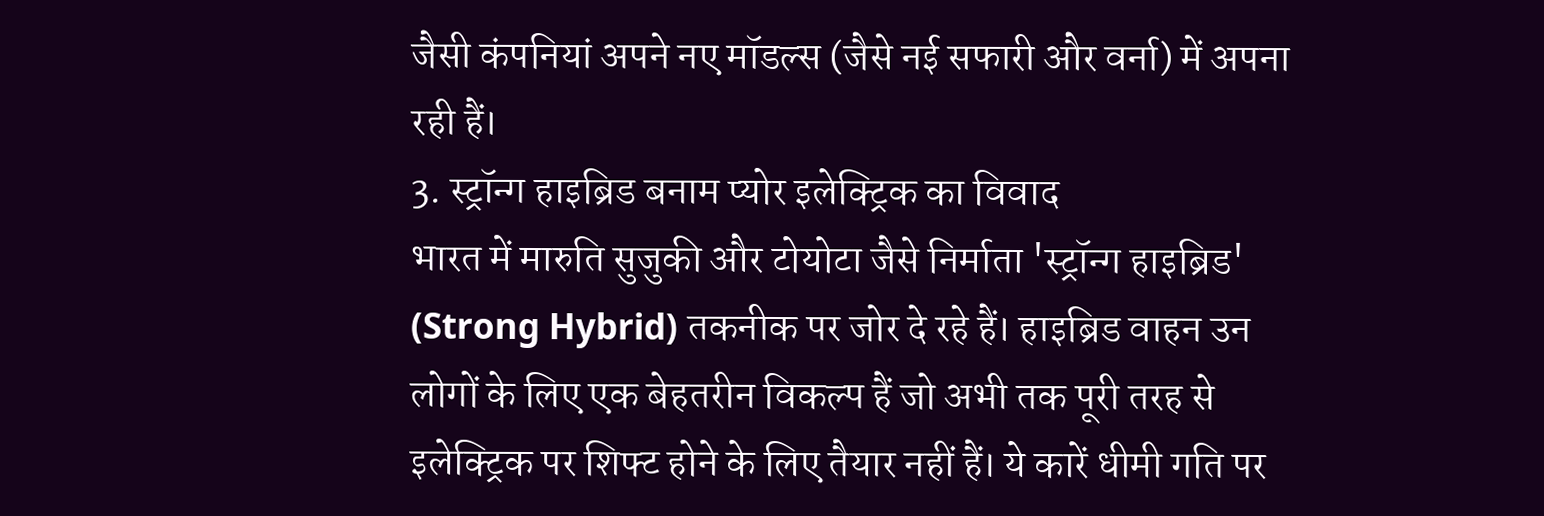जैसी कंपनियां अपने नए मॉडल्स (जैसे नई सफारी और वर्ना) में अपना रही हैं।
3. स्ट्रॉन्ग हाइब्रिड बनाम प्योर इलेक्ट्रिक का विवाद
भारत में मारुति सुजुकी और टोयोटा जैसे निर्माता 'स्ट्रॉन्ग हाइब्रिड' (Strong Hybrid) तकनीक पर जोर दे रहे हैं। हाइब्रिड वाहन उन लोगों के लिए एक बेहतरीन विकल्प हैं जो अभी तक पूरी तरह से इलेक्ट्रिक पर शिफ्ट होने के लिए तैयार नहीं हैं। ये कारें धीमी गति पर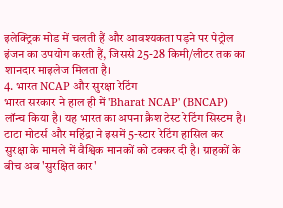इलेक्ट्रिक मोड में चलती हैं और आवश्यकता पड़ने पर पेट्रोल इंजन का उपयोग करती हैं, जिससे 25-28 किमी/लीटर तक का शानदार माइलेज मिलता है।
4. भारत NCAP और सुरक्षा रेटिंग
भारत सरकार ने हाल ही में 'Bharat NCAP' (BNCAP) लॉन्च किया है। यह भारत का अपना क्रैश टेस्ट रेटिंग सिस्टम है। टाटा मोटर्स और महिंद्रा ने इसमें 5-स्टार रेटिंग हासिल कर सुरक्षा के मामले में वैश्विक मानकों को टक्कर दी है। ग्राहकों के बीच अब 'सुरक्षित कार'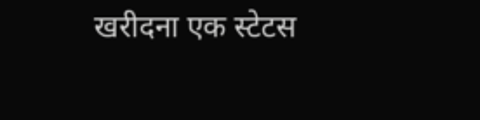खरीदना एक स्टेटस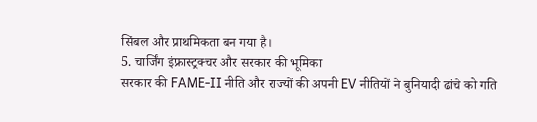सिंबल और प्राथमिकता बन गया है।
5. चार्जिंग इंफ्रास्ट्रक्चर और सरकार की भूमिका
सरकार की FAME-II नीति और राज्यों की अपनी EV नीतियों ने बुनियादी ढांचे को गति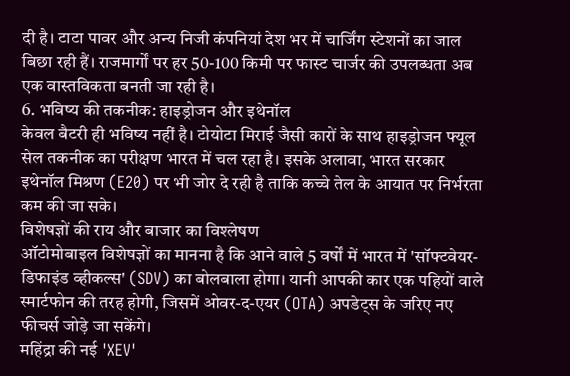दी है। टाटा पावर और अन्य निजी कंपनियां देश भर में चार्जिंग स्टेशनों का जाल बिछा रही हैं। राजमार्गों पर हर 50-100 किमी पर फास्ट चार्जर की उपलब्धता अब एक वास्तविकता बनती जा रही है।
6. भविष्य की तकनीक: हाइड्रोजन और इथेनॉल
केवल बैटरी ही भविष्य नहीं है। टोयोटा मिराई जैसी कारों के साथ हाइड्रोजन फ्यूल सेल तकनीक का परीक्षण भारत में चल रहा है। इसके अलावा, भारत सरकार इथेनॉल मिश्रण (E20) पर भी जोर दे रही है ताकि कच्चे तेल के आयात पर निर्भरता कम की जा सके।
विशेषज्ञों की राय और बाजार का विश्लेषण
ऑटोमोबाइल विशेषज्ञों का मानना है कि आने वाले 5 वर्षों में भारत में 'सॉफ्टवेयर-डिफाइंड व्हीकल्स' (SDV) का बोलबाला होगा। यानी आपकी कार एक पहियों वाले स्मार्टफोन की तरह होगी, जिसमें ओवर-द-एयर (OTA) अपडेट्स के जरिए नए फीचर्स जोड़े जा सकेंगे।
महिंद्रा की नई 'XEV'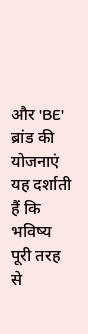और 'BE' ब्रांड की योजनाएं यह दर्शाती हैं कि भविष्य पूरी तरह से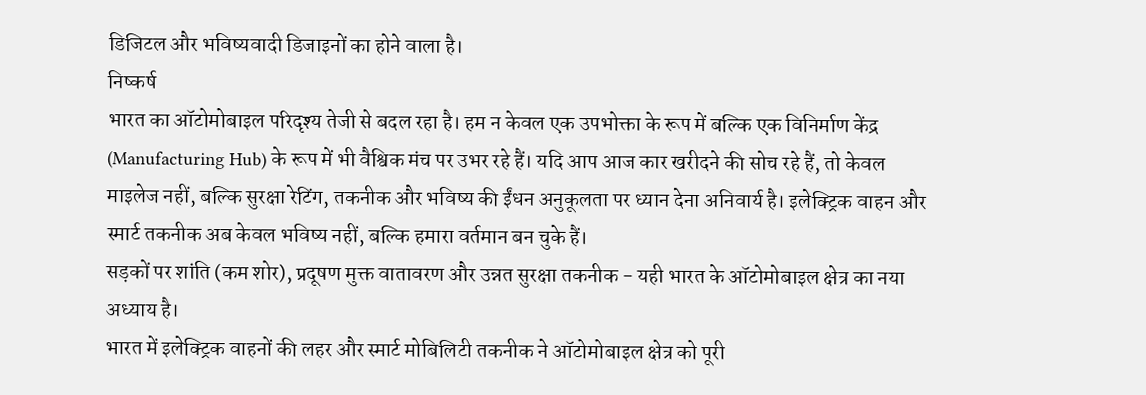डिजिटल और भविष्यवादी डिजाइनों का होने वाला है।
निष्कर्ष
भारत का ऑटोमोबाइल परिदृश्य तेजी से बदल रहा है। हम न केवल एक उपभोक्ता के रूप में बल्कि एक विनिर्माण केंद्र (Manufacturing Hub) के रूप में भी वैश्विक मंच पर उभर रहे हैं। यदि आप आज कार खरीदने की सोच रहे हैं, तो केवल माइलेज नहीं, बल्कि सुरक्षा रेटिंग, तकनीक और भविष्य की ईंधन अनुकूलता पर ध्यान देना अनिवार्य है। इलेक्ट्रिक वाहन और स्मार्ट तकनीक अब केवल भविष्य नहीं, बल्कि हमारा वर्तमान बन चुके हैं।
सड़कों पर शांति (कम शोर), प्रदूषण मुक्त वातावरण और उन्नत सुरक्षा तकनीक - यही भारत के ऑटोमोबाइल क्षेत्र का नया अध्याय है।
भारत में इलेक्ट्रिक वाहनों की लहर और स्मार्ट मोबिलिटी तकनीक ने ऑटोमोबाइल क्षेत्र को पूरी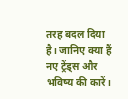तरह बदल दिया है। जानिए क्या हैं नए ट्रेंड्स और भविष्य की कारें।